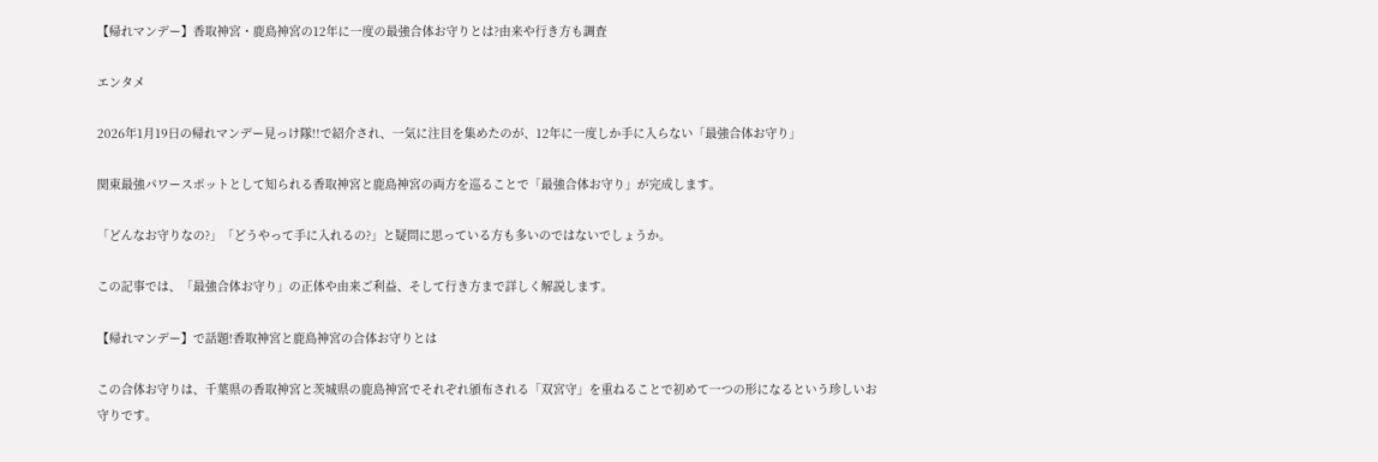【帰れマンデー】香取神宮・鹿島神宮の12年に一度の最強合体お守りとは?由来や行き方も調査

エンタメ

2026年1月19日の帰れマンデー見っけ隊!!で紹介され、一気に注目を集めたのが、12年に一度しか手に入らない「最強合体お守り」

関東最強パワースポットとして知られる香取神宮と鹿島神宮の両方を巡ることで「最強合体お守り」が完成します。

「どんなお守りなの?」「どうやって手に入れるの?」と疑問に思っている方も多いのではないでしょうか。

この記事では、「最強合体お守り」の正体や由来ご利益、そして行き方まで詳しく解説します。

【帰れマンデー】で話題!香取神宮と鹿島神宮の合体お守りとは

この合体お守りは、千葉県の香取神宮と茨城県の鹿島神宮でそれぞれ頒布される「双宮守」を重ねることで初めて一つの形になるという珍しいお守りです。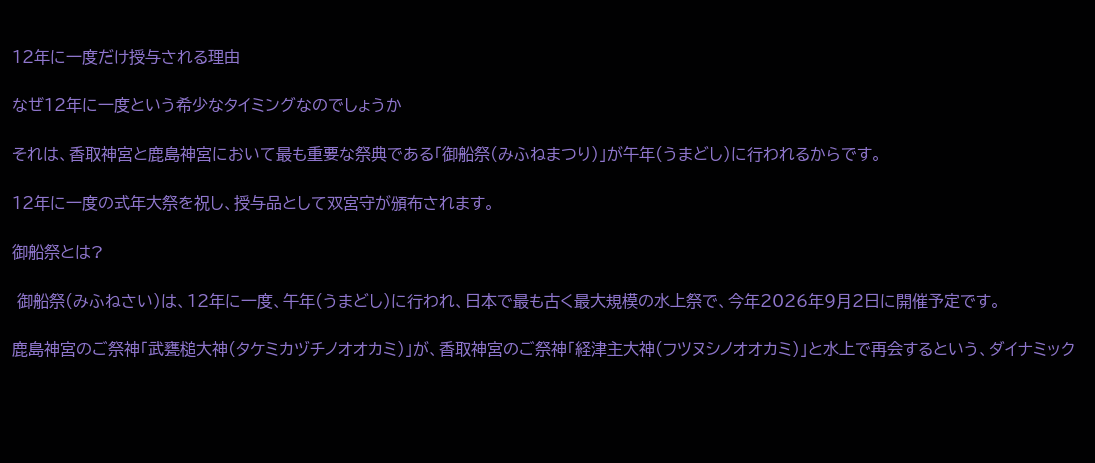12年に一度だけ授与される理由

なぜ12年に一度という希少なタイミングなのでしょうか

それは、香取神宮と鹿島神宮において最も重要な祭典である「御船祭(みふねまつり)」が午年(うまどし)に行われるからです。

12年に一度の式年大祭を祝し、授与品として双宮守が頒布されます。

御船祭とは?

 御船祭(みふねさい)は、12年に一度、午年(うまどし)に行われ、日本で最も古く最大規模の水上祭で、今年2026年9月2日に開催予定です。

鹿島神宮のご祭神「武甕槌大神(タケミカヅチノオオカミ)」が、香取神宮のご祭神「経津主大神(フツヌシノオオカミ)」と水上で再会するという、ダイナミック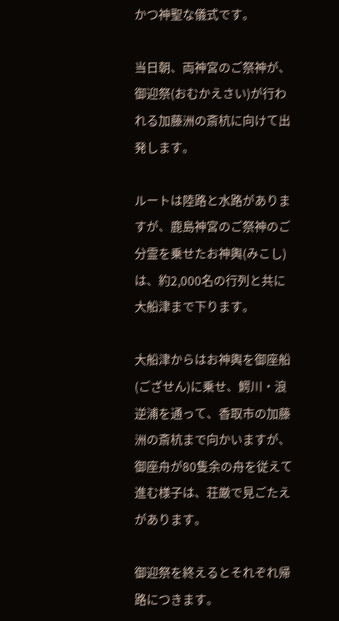かつ神聖な儀式です。

当日朝、両神宮のご祭神が、御迎祭(おむかえさい)が行われる加藤洲の斎杭に向けて出発します。

ルートは陸路と水路がありますが、鹿島神宮のご祭神のご分霊を乗せたお神輿(みこし)は、約2,000名の行列と共に大船津まで下ります。

大船津からはお神輿を御座船(ござせん)に乗せ、鰐川・浪逆浦を通って、香取市の加藤洲の斎杭まで向かいますが、御座舟が80隻余の舟を従えて進む様子は、荘厳で見ごたえがあります。

御迎祭を終えるとそれぞれ帰路につきます。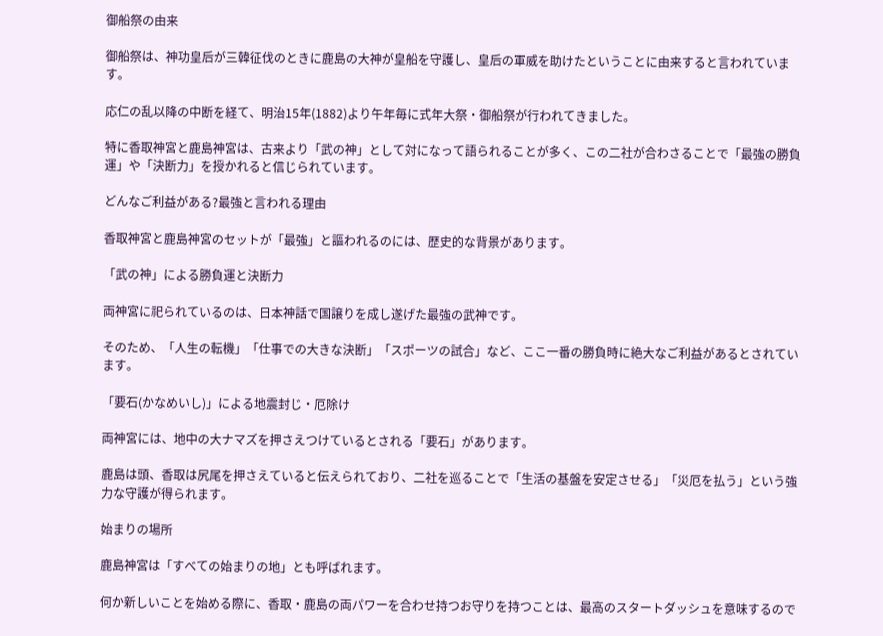御船祭の由来

御船祭は、神功皇后が三韓征伐のときに鹿島の大神が皇船を守護し、皇后の軍威を助けたということに由来すると言われています。

応仁の乱以降の中断を経て、明治15年(1882)より午年毎に式年大祭・御船祭が行われてきました。

特に香取神宮と鹿島神宮は、古来より「武の神」として対になって語られることが多く、この二社が合わさることで「最強の勝負運」や「決断力」を授かれると信じられています。

どんなご利益がある?最強と言われる理由

香取神宮と鹿島神宮のセットが「最強」と謳われるのには、歴史的な背景があります。

「武の神」による勝負運と決断力

両神宮に祀られているのは、日本神話で国譲りを成し遂げた最強の武神です。

そのため、「人生の転機」「仕事での大きな決断」「スポーツの試合」など、ここ一番の勝負時に絶大なご利益があるとされています。

「要石(かなめいし)」による地震封じ・厄除け

両神宮には、地中の大ナマズを押さえつけているとされる「要石」があります。

鹿島は頭、香取は尻尾を押さえていると伝えられており、二社を巡ることで「生活の基盤を安定させる」「災厄を払う」という強力な守護が得られます。

始まりの場所

鹿島神宮は「すべての始まりの地」とも呼ばれます。

何か新しいことを始める際に、香取・鹿島の両パワーを合わせ持つお守りを持つことは、最高のスタートダッシュを意味するので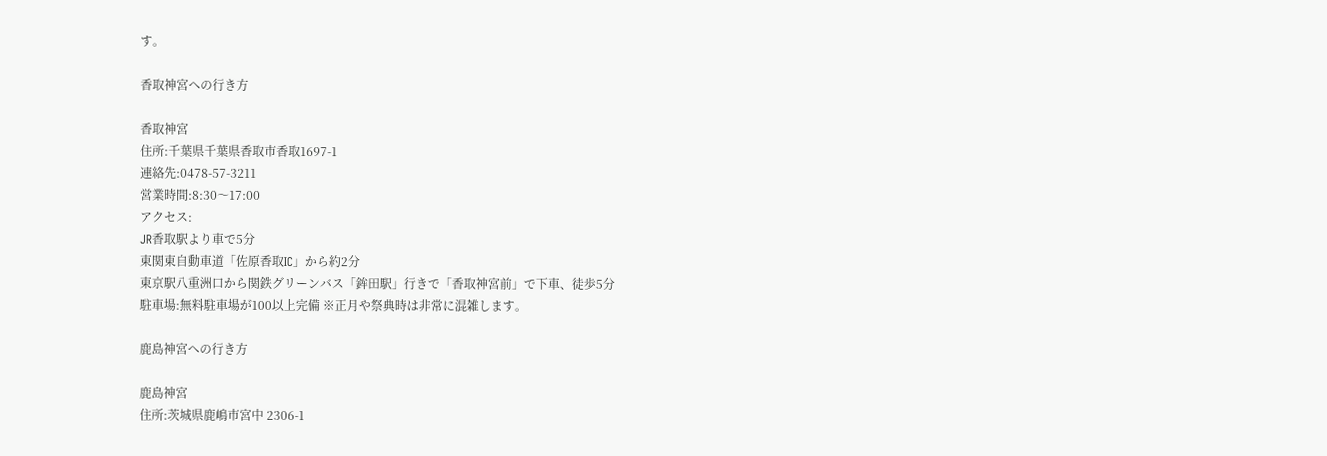す。

香取神宮への行き方

香取神宮
住所:千葉県千葉県香取市香取1697-1
連絡先:0478-57-3211
営業時間:8:30〜17:00
アクセス:
JR香取駅より車で5分
東関東自動車道「佐原香取IC」から約2分
東京駅八重洲口から関鉄グリーンバス「鉾田駅」行きで「香取神宮前」で下車、徒歩5分
駐車場:無料駐車場が100以上完備 ※正月や祭典時は非常に混雑します。

鹿島神宮への行き方

鹿島神宮
住所:茨城県鹿嶋市宮中 2306-1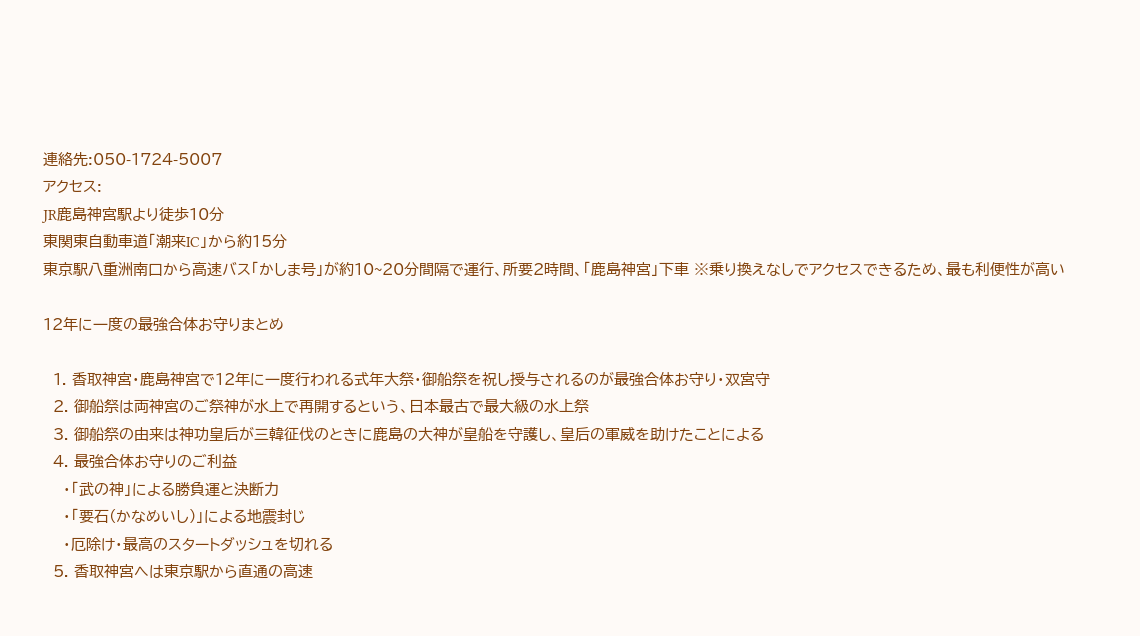連絡先:050-1724-5007
アクセス:
JR鹿島神宮駅より徒歩10分
東関東自動車道「潮来IC」から約15分
東京駅八重洲南口から高速バス「かしま号」が約10~20分間隔で運行、所要2時間、「鹿島神宮」下車 ※乗り換えなしでアクセスできるため、最も利便性が高い

12年に一度の最強合体お守りまとめ

  1. 香取神宮・鹿島神宮で12年に一度行われる式年大祭・御船祭を祝し授与されるのが最強合体お守り・双宮守
  2. 御船祭は両神宮のご祭神が水上で再開するという、日本最古で最大級の水上祭
  3. 御船祭の由来は神功皇后が三韓征伐のときに鹿島の大神が皇船を守護し、皇后の軍威を助けたことによる
  4. 最強合体お守りのご利益
    ・「武の神」による勝負運と決断力
    ・「要石(かなめいし)」による地震封じ
    ・厄除け・最高のスタートダッシュを切れる
  5. 香取神宮へは東京駅から直通の高速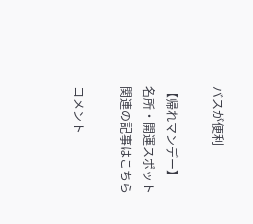バスが便利

【帰れマンデー】 名所・開運スポット関連の記事はこちら

コメント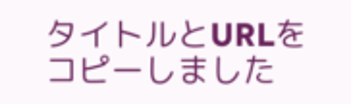タイトルとURLをコピーしました